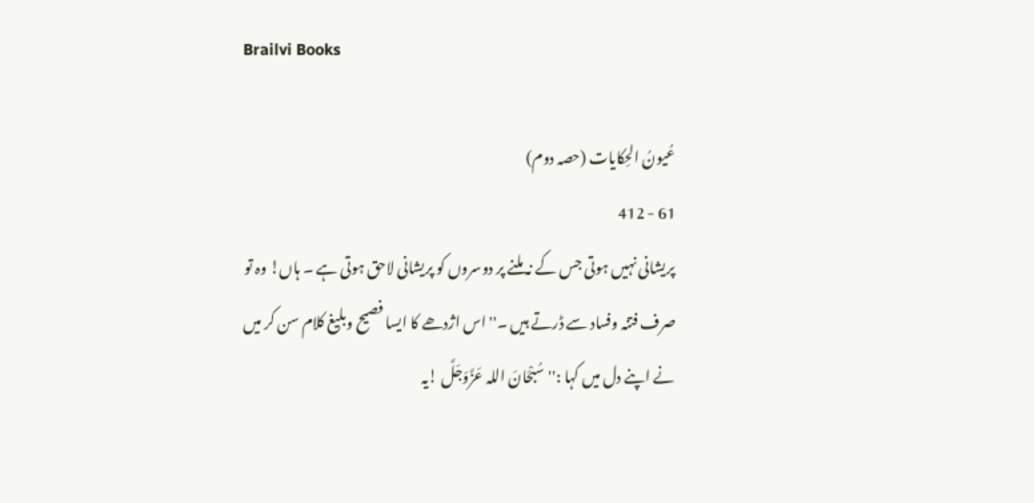Brailvi Books

عُیونُ الحِکایات (حصہ دوم)
61 - 412
پریشانی نہیں ہوتی جس کے نہ ملنے پر دوسروں کو پریشانی لاحق ہوتی ہے ۔ ہاں! وہ تو صرف فتنہ وفساد سے ڈرتے ہیں ۔'' اس اژدھے کا ایسا فصیح وبلیغ کلام سن کر میں نے اپنے دل میں کہا :'' سُبْحَانَ اللہ عَزَّوَجَلَّ !یہ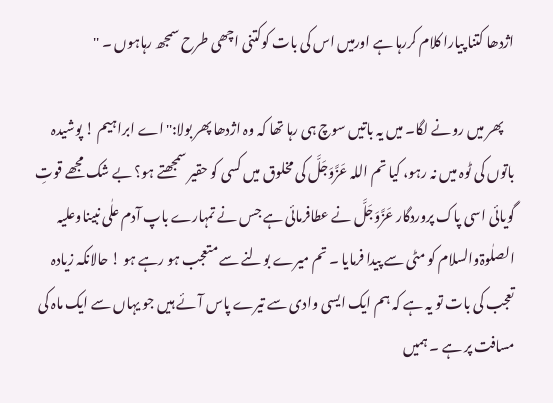اژدھا کتنا پیارا کلام کررہا ہے اورمیں اس کی بات کوکتنی اچھی طرح سمجھ رہاہوں ۔ ''

    پھر میں رونے لگا۔ میں یہ باتیں سوچ ہی رہا تھا کہ وہ اژدھا پھر بولا:''اے ابراہیم ! پوشیدہ باتوں کی ٹوہ میں نہ رہو، کیا تم اللہ عَزَّوَجَلَّ کی مخلوق میں کسی کو حقیر سمجھتے ہو؟ بے شک مجھے قوتِ گویائی اسی پاک پروردگار عَزَّوَجَلَّ نے عطافرمائی ہے جس نے تمہارے باپ آدم علٰی نبیناوعلیہ الصلٰوۃوالسلام کو مٹی سے پیدا فرمایا ۔ تم میرے بولنے سے متعجب ہو رہے ہو ! حالانکہ زیادہ تعجب کی بات تو یہ ہے کہ ہم ایک ایسی وادی سے تیرے پاس آئے ہیں جو یہاں سے ایک ماہ کی مسافت پر ہے ۔ ہمیں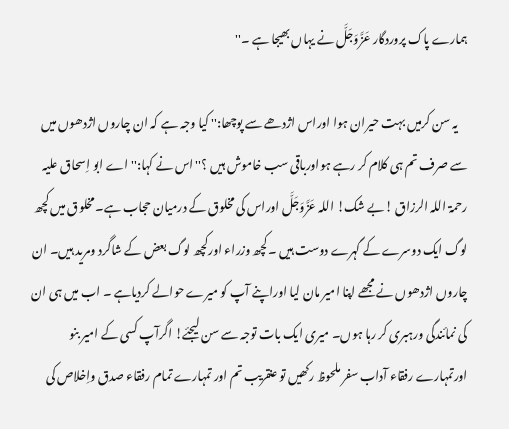ہمارے پاک پروردگار عَزَّوَجَلَّ نے یہاں بھیجا ہے ۔''

    یہ سن کرمیں بہت حیران ہوا اوراس اژدھے سے پوچھا:'' کیا وجہ ہے کہ ان چاروں اژدھوں میں سے صرف تم ہی کلام کر رہے ہواورباقی سب خاموش ہیں ؟''اس نے کہا:'' اے ابو اِسحاق علیہ رحمۃ اللہ الرزاق !بے شک! اللہ عَزَّوَجَلَّ اوراس کی مخلوق کے درمیان حجاب ہے۔ مخلوق میں کچھ لوگ ایک دوسرے کے گہرے دوست ہیں ۔کچھ وزراء اورکچھ لوگ بعض کے شاگرد ومرید ہیں۔ ان چاروں اژدھوں نے مجھے اپنا امیر مان لیا اوراپنے آپ کو میرے حوالے کردیاہے ۔ اب میں ہی ان کی نمائندگی ورہبری کر رہا ہوں۔ میری ایک بات توجہ سے سن لیجئے! اگرآپ کسی کے امیر بنو اورتمہارے رفقاء آداب سفر ملحوظ رکھیں تو عنقریب تم اور تمہارے تمام رفقاء صدق واِخلاص کی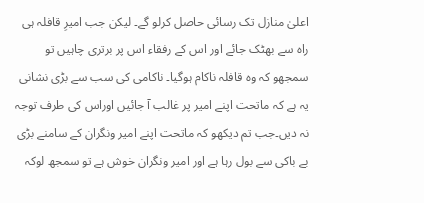اعلیٰ منازل تک رسائی حاصل کرلو گے۔ لیکن جب امیرِ قافلہ ہی راہ سے بھٹک جائے اور اس کے رفقاء اس پر برتری چاہیں تو سمجھو کہ وہ قافلہ ناکام ہوگیا۔ ناکامی کی سب سے بڑی نشانی یہ ہے کہ ماتحت اپنے امیر پر غالب آ جائیں اوراس کی طرف توجہ نہ دیں۔جب تم دیکھو کہ ماتحت اپنے امیر ونگران کے سامنے بڑی بے باکی سے بول رہا ہے اور امیر ونگران خوش ہے تو سمجھ لوکہ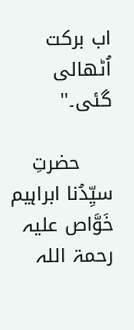اب برکت اُٹھالی گئی۔''

     حضرتِ سیِّدُنا ابراہیم خَوَّاص علیہ رحمۃ اللہ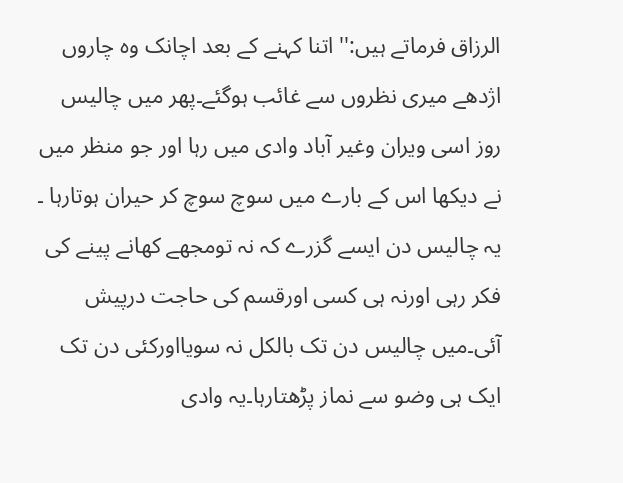الرزاق فرماتے ہیں:'' اتنا کہنے کے بعد اچانک وہ چاروں اژدھے میری نظروں سے غائب ہوگئے۔پھر میں چالیس روز اسی ویران وغیر آباد وادی میں رہا اور جو منظر میں نے دیکھا اس کے بارے میں سوچ سوچ کر حیران ہوتارہا ۔ یہ چالیس دن ایسے گزرے کہ نہ تومجھے کھانے پینے کی فکر رہی اورنہ ہی کسی اورقسم کی حاجت درپیش آئی۔میں چالیس دن تک بالکل نہ سویااورکئی دن تک ایک ہی وضو سے نماز پڑھتارہا۔یہ وادی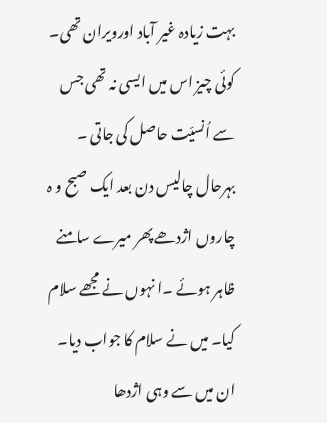بہت زیادہ غیر آباد اورویران تھی۔ کوئی چیز اس میں ایسی نہ تھی جس سے اُنسیّت حاصل کی جاتی ۔ بہرحال چالیس دن بعد ایک صبح و ہ چاروں اژدھے پھر میرے سامنے ظاہر ہوئے ۔ا نہوں نے مجھے سلام کیا۔ میں نے سلام کا جواب دیا۔ ان میں سے وہی اژدھا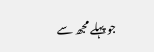جو پہلے مجھ سے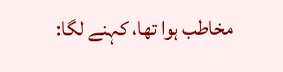مخاطب ہوا تھا، کہنے لگا: